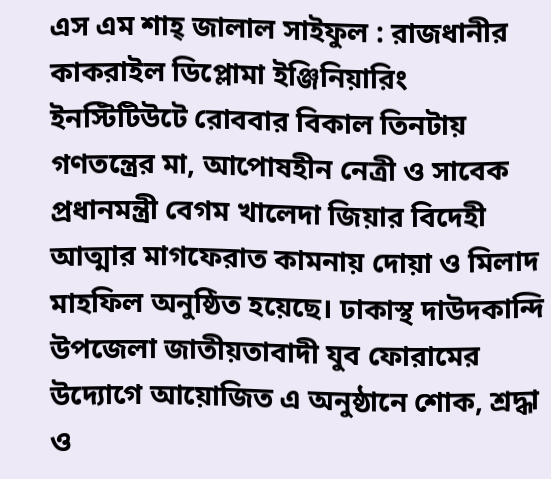এস এম শাহ্ জালাল সাইফুল : রাজধানীর কাকরাইল ডিপ্লোমা ইঞ্জিনিয়ারিং ইনস্টিটিউটে রোববার বিকাল তিনটায় গণতন্ত্রের মা, আপোষহীন নেত্রী ও সাবেক প্রধানমন্ত্রী বেগম খালেদা জিয়ার বিদেহী আত্মার মাগফেরাত কামনায় দোয়া ও মিলাদ মাহফিল অনুষ্ঠিত হয়েছে। ঢাকাস্থ দাউদকান্দি উপজেলা জাতীয়তাবাদী যুব ফোরামের উদ্যোগে আয়োজিত এ অনুষ্ঠানে শোক, শ্রদ্ধা ও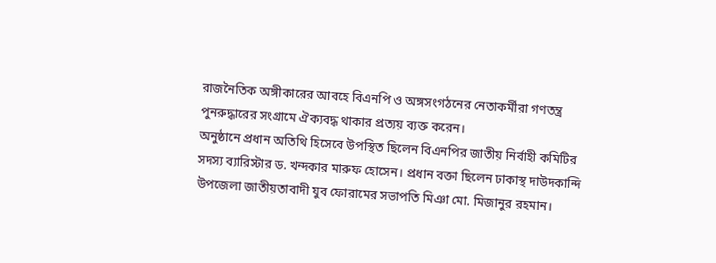রাজনৈতিক অঙ্গীকারের আবহে বিএনপি ও অঙ্গসংগঠনের নেতাকর্মীরা গণতন্ত্র পুনরুদ্ধারের সংগ্রামে ঐক্যবদ্ধ থাকার প্রত্যয় ব্যক্ত করেন।
অনুষ্ঠানে প্রধান অতিথি হিসেবে উপস্থিত ছিলেন বিএনপির জাতীয় নির্বাহী কমিটির সদস্য ব্যারিস্টার ড. খন্দকার মারুফ হোসেন। প্রধান বক্তা ছিলেন ঢাকাস্থ দাউদকান্দি উপজেলা জাতীয়তাবাদী যুব ফোরামের সভাপতি মিঞা মো. মিজানুর রহমান।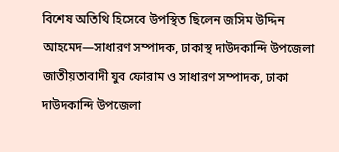বিশেষ অতিথি হিসেবে উপস্থিত ছিলেন জসিম উদ্দিন আহমেদ—সাধারণ সম্পাদক, ঢাকাস্থ দাউদকান্দি উপজেলা জাতীয়তাবাদী যুব ফোরাম ও সাধারণ সম্পাদক, ঢাকা দাউদকান্দি উপজেলা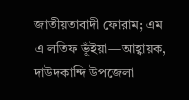জাতীয়তাবাদী ফোরাম; এম এ লতিফ ভূঁইয়া—আহ্বায়ক, দাউদকান্দি উপজেলা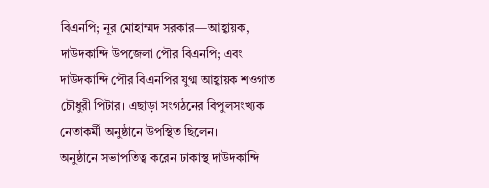বিএনপি; নূর মোহাম্মদ সরকার—আহ্বায়ক, দাউদকান্দি উপজেলা পৌর বিএনপি; এবং দাউদকান্দি পৌর বিএনপির যুগ্ম আহ্বায়ক শওগাত চৌধুরী পিটার। এছাড়া সংগঠনের বিপুলসংখ্যক নেতাকর্মী অনুষ্ঠানে উপস্থিত ছিলেন।
অনুষ্ঠানে সভাপতিত্ব করেন ঢাকাস্থ দাউদকান্দি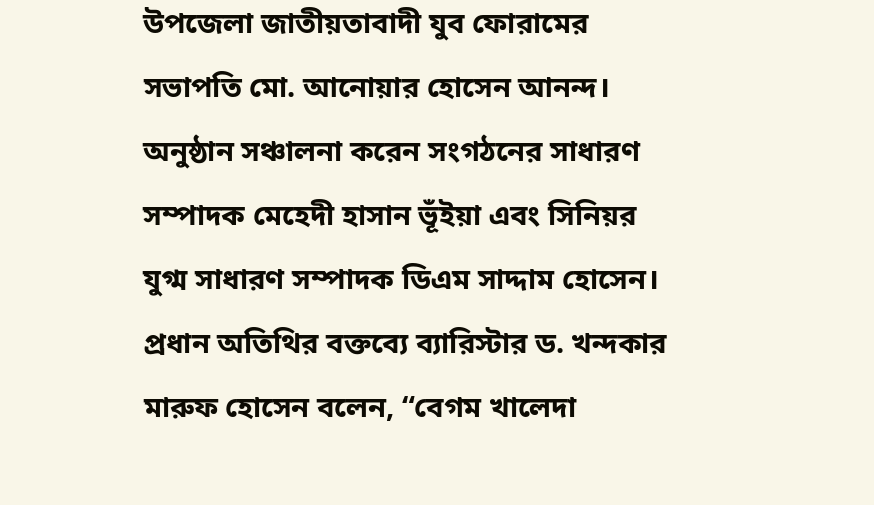উপজেলা জাতীয়তাবাদী যুব ফোরামের সভাপতি মো. আনোয়ার হোসেন আনন্দ। অনুষ্ঠান সঞ্চালনা করেন সংগঠনের সাধারণ সম্পাদক মেহেদী হাসান ভূঁইয়া এবং সিনিয়র যুগ্ম সাধারণ সম্পাদক ডিএম সাদ্দাম হোসেন।
প্রধান অতিথির বক্তব্যে ব্যারিস্টার ড. খন্দকার মারুফ হোসেন বলেন, “বেগম খালেদা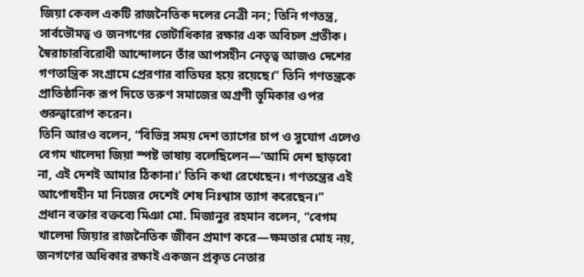জিয়া কেবল একটি রাজনৈতিক দলের নেত্রী নন; তিনি গণতন্ত্র, সার্বভৌমত্ব ও জনগণের ভোটাধিকার রক্ষার এক অবিচল প্রতীক। স্বৈরাচারবিরোধী আন্দোলনে তাঁর আপসহীন নেতৃত্ব আজও দেশের গণতান্ত্রিক সংগ্রামে প্রেরণার বাতিঘর হয়ে রয়েছে।” তিনি গণতন্ত্রকে প্রাতিষ্ঠানিক রূপ দিতে তরুণ সমাজের অগ্রণী ভূমিকার ওপর গুরুত্বারোপ করেন।
তিনি আরও বলেন, “বিভিন্ন সময় দেশ ত্যাগের চাপ ও সুযোগ এলেও বেগম খালেদা জিয়া স্পষ্ট ভাষায় বলেছিলেন—‘আমি দেশ ছাড়বো না, এই দেশই আমার ঠিকানা।’ তিনি কথা রেখেছেন। গণতন্ত্রের এই আপোষহীন মা নিজের দেশেই শেষ নিঃশ্বাস ত্যাগ করেছেন।”
প্রধান বক্তার বক্তব্যে মিঞা মো. মিজানুর রহমান বলেন, “বেগম খালেদা জিয়ার রাজনৈতিক জীবন প্রমাণ করে—ক্ষমতার মোহ নয়, জনগণের অধিকার রক্ষাই একজন প্রকৃত নেতার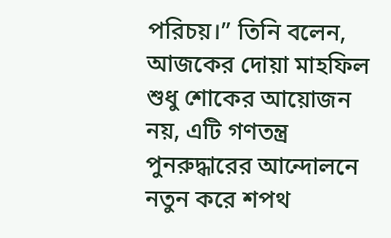পরিচয়।” তিনি বলেন, আজকের দোয়া মাহফিল শুধু শোকের আয়োজন নয়, এটি গণতন্ত্র পুনরুদ্ধারের আন্দোলনে নতুন করে শপথ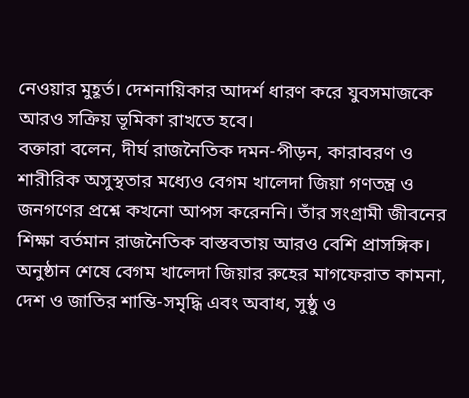নেওয়ার মুহূর্ত। দেশনায়িকার আদর্শ ধারণ করে যুবসমাজকে আরও সক্রিয় ভূমিকা রাখতে হবে।
বক্তারা বলেন, দীর্ঘ রাজনৈতিক দমন-পীড়ন, কারাবরণ ও শারীরিক অসুস্থতার মধ্যেও বেগম খালেদা জিয়া গণতন্ত্র ও জনগণের প্রশ্নে কখনো আপস করেননি। তাঁর সংগ্রামী জীবনের শিক্ষা বর্তমান রাজনৈতিক বাস্তবতায় আরও বেশি প্রাসঙ্গিক।
অনুষ্ঠান শেষে বেগম খালেদা জিয়ার রুহের মাগফেরাত কামনা, দেশ ও জাতির শান্তি-সমৃদ্ধি এবং অবাধ, সুষ্ঠু ও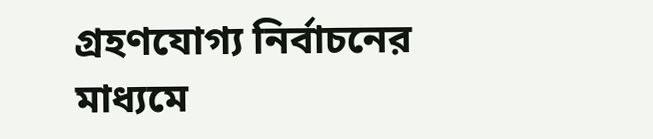গ্রহণযোগ্য নির্বাচনের মাধ্যমে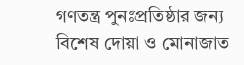গণতন্ত্র পুনঃপ্রতিষ্ঠার জন্য বিশেষ দোয়া ও মোনাজাত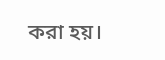করা হয়।